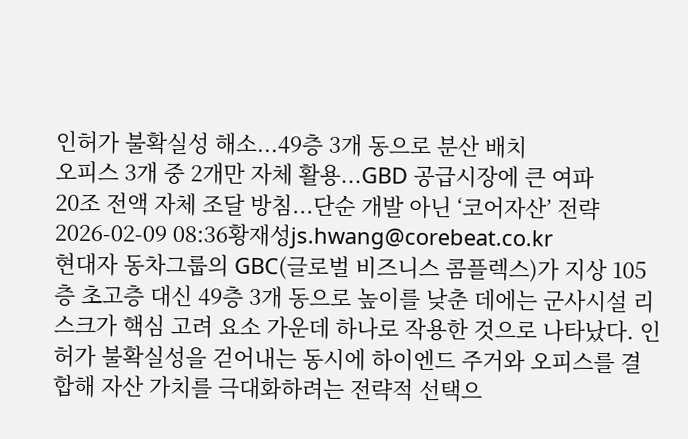인허가 불확실성 해소...49층 3개 동으로 분산 배치
오피스 3개 중 2개만 자체 활용...GBD 공급시장에 큰 여파
20조 전액 자체 조달 방침...단순 개발 아닌 ‘코어자산’ 전략
2026-02-09 08:36황재성js.hwang@corebeat.co.kr
현대자 동차그룹의 GBC(글로벌 비즈니스 콤플렉스)가 지상 105층 초고층 대신 49층 3개 동으로 높이를 낮춘 데에는 군사시설 리스크가 핵심 고려 요소 가운데 하나로 작용한 것으로 나타났다. 인허가 불확실성을 걷어내는 동시에 하이엔드 주거와 오피스를 결합해 자산 가치를 극대화하려는 전략적 선택으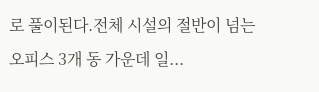로 풀이된다.전체 시설의 절반이 넘는 오피스 3개 동 가운데 일...